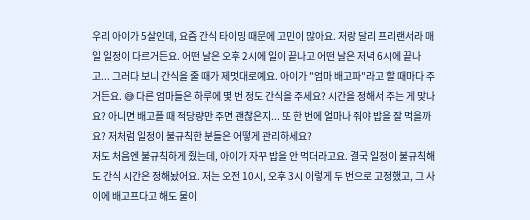우리 아이가 5살인데, 요즘 간식 타이밍 때문에 고민이 많아요. 저랑 달리 프리랜서라 매일 일정이 다르거든요. 어떤 날은 오후 2시에 일이 끝나고 어떤 날은 저녁 6시에 끝나고... 그러다 보니 간식을 줄 때가 제멋대로예요. 아이가 "엄마 배고파"라고 할 때마다 주거든요. 😅 다른 엄마들은 하루에 몇 번 정도 간식을 주세요? 시간을 정해서 주는 게 맞나요? 아니면 배고플 때 적당량만 주면 괜찮은지... 또 한 번에 얼마나 줘야 밥을 잘 먹을까요? 저처럼 일정이 불규칙한 분들은 어떻게 관리하세요?
저도 처음엔 불규칙하게 줬는데, 아이가 자꾸 밥을 안 먹더라고요. 결국 일정이 불규칙해도 간식 시간은 정해놨어요. 저는 오전 10시, 오후 3시 이렇게 두 번으로 고정했고, 그 사이에 배고프다고 해도 물이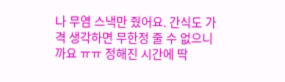나 무염 스낵만 줬어요. 간식도 가격 생각하면 무한정 줄 수 없으니까요 ㅠㅠ 정해진 시간에 딱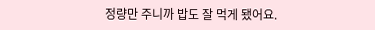정량만 주니까 밥도 잘 먹게 됐어요.